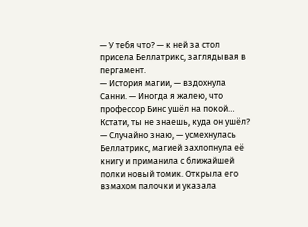— У тебя что? — к ней за стол присела Беллатрикс, заглядывая в пергамент.
— История магии, — вздохнула Санни. — Иногда я жалею, что профессор Бинс ушёл на покой… Кстати, ты не знаешь, куда он ушёл?
— Случайно знаю, — усмехнулась Беллатрикс, магией захлопнула её книгу и приманила с ближайшей полки новый томик. Открыла его взмахом палочки и указала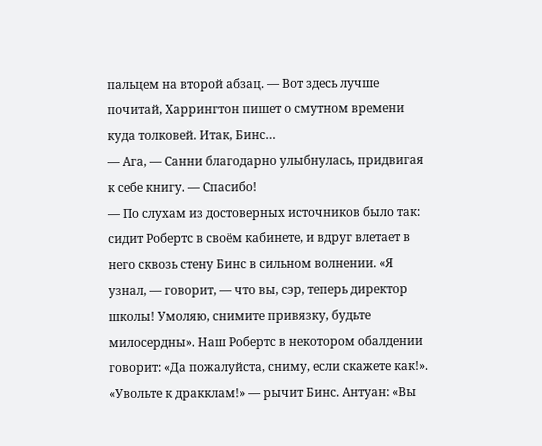пальцем на второй абзац. — Вот здесь лучше почитай, Харрингтон пишет о смутном времени куда толковей. Итак, Бинс…
— Ага, — Санни благодарно улыбнулась, придвигая к себе книгу. — Спасибо!
— По слухам из достоверных источников было так: сидит Робертс в своём кабинете, и вдруг влетает в него сквозь стену Бинс в сильном волнении. «Я узнал, — говорит, — что вы, сэр, теперь директор школы! Умоляю, снимите привязку, будьте милосердны». Наш Робертс в некотором обалдении говорит: «Да пожалуйста, сниму, если скажете как!». «Увольте к дракклам!» — рычит Бинс. Антуан: «Вы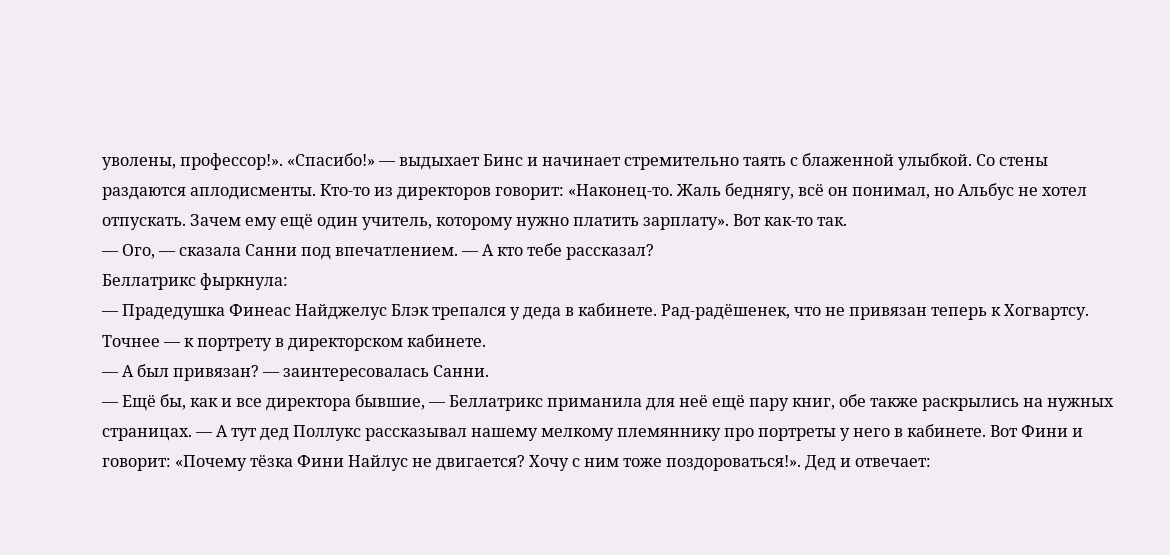уволены, профессор!». «Спасибо!» — выдыхает Бинс и начинает стремительно таять с блаженной улыбкой. Со стены раздаются аплодисменты. Кто-то из директоров говорит: «Наконец-то. Жаль беднягу, всё он понимал, но Альбус не хотел отпускать. Зачем ему ещё один учитель, которому нужно платить зарплату». Вот как-то так.
— Ого, — сказала Санни под впечатлением. — А кто тебе рассказал?
Беллатрикс фыркнула:
— Прадедушка Финеас Найджелус Блэк трепался у деда в кабинете. Рад-радёшенек, что не привязан теперь к Хогвартсу. Точнее — к портрету в директорском кабинете.
— А был привязан? — заинтересовалась Санни.
— Ещё бы, как и все директора бывшие, — Беллатрикс приманила для неё ещё пару книг, обе также раскрылись на нужных страницах. — А тут дед Поллукс рассказывал нашему мелкому племяннику про портреты у него в кабинете. Вот Фини и говорит: «Почему тёзка Фини Найлус не двигается? Хочу с ним тоже поздороваться!». Дед и отвечает: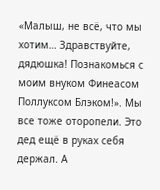«Малыш, не всё, что мы хотим… Здравствуйте, дядюшка! Познакомься с моим внуком Финеасом Поллуксом Блэком!». Мы все тоже оторопели. Это дед ещё в руках себя держал. А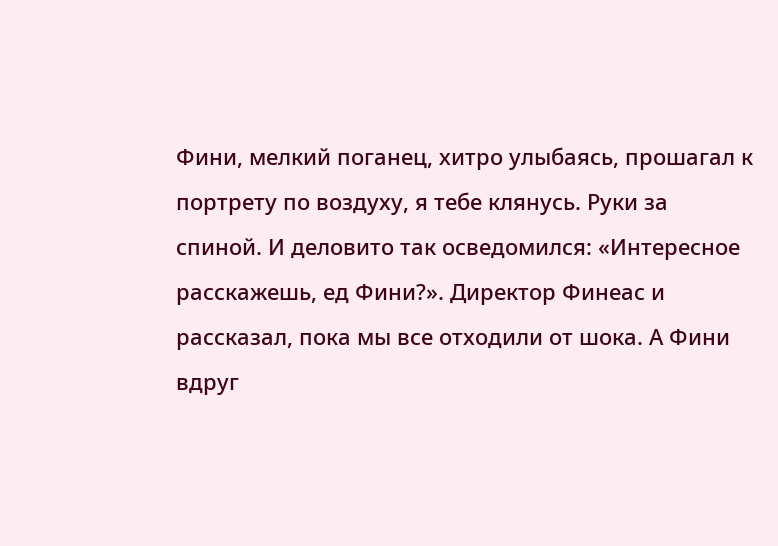Фини, мелкий поганец, хитро улыбаясь, прошагал к портрету по воздуху, я тебе клянусь. Руки за спиной. И деловито так осведомился: «Интересное расскажешь, ед Фини?». Директор Финеас и рассказал, пока мы все отходили от шока. А Фини вдруг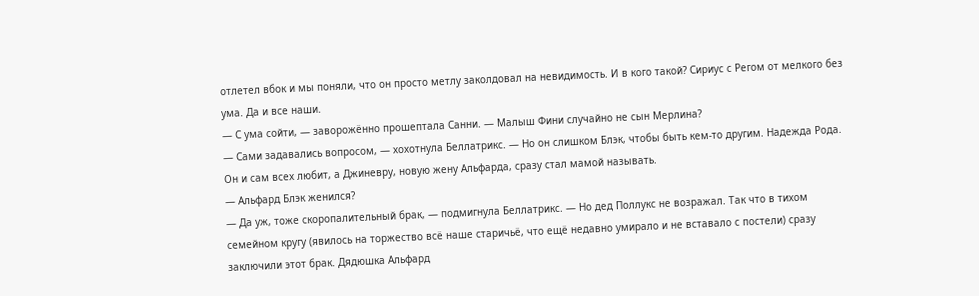отлетел вбок и мы поняли, что он просто метлу заколдовал на невидимость. И в кого такой? Сириус с Регом от мелкого без ума. Да и все наши.
— С ума сойти, — заворожённо прошептала Санни. — Малыш Фини случайно не сын Мерлина?
— Сами задавались вопросом, — хохотнула Беллатрикс. — Но он слишком Блэк, чтобы быть кем-то другим. Надежда Рода. Он и сам всех любит, а Джиневру, новую жену Альфарда, сразу стал мамой называть.
— Альфард Блэк женился?
— Да уж, тоже скоропалительный брак, — подмигнула Беллатрикс. — Но дед Поллукс не возражал. Так что в тихом семейном кругу (явилось на торжество всё наше старичьё, что ещё недавно умирало и не вставало с постели) сразу заключили этот брак. Дядюшка Альфард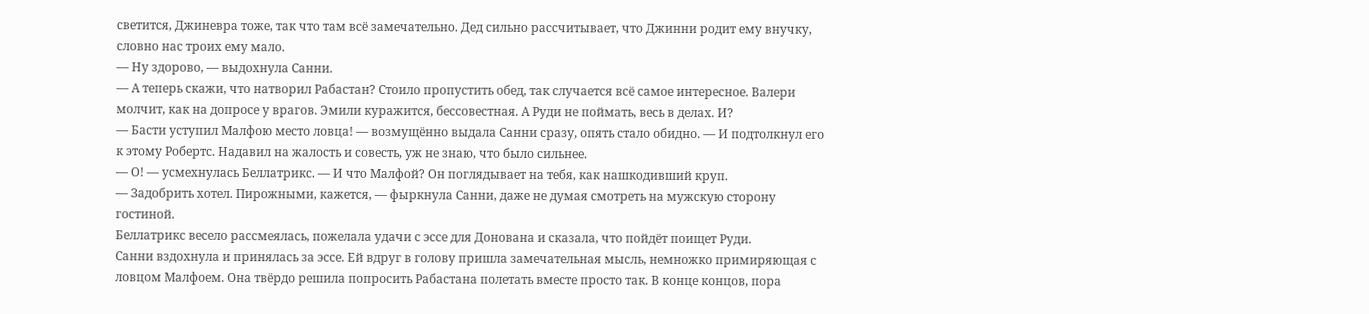светится, Джиневра тоже, так что там всё замечательно. Дед сильно рассчитывает, что Джинни родит ему внучку, словно нас троих ему мало.
— Ну здорово, — выдохнула Санни.
— А теперь скажи, что натворил Рабастан? Стоило пропустить обед, так случается всё самое интересное. Валери молчит, как на допросе у врагов. Эмили куражится, бессовестная. А Руди не поймать, весь в делах. И?
— Басти уступил Малфою место ловца! — возмущённо выдала Санни сразу, опять стало обидно. — И подтолкнул его к этому Робертс. Надавил на жалость и совесть, уж не знаю, что было сильнее.
— О! — усмехнулась Беллатрикс. — И что Малфой? Он поглядывает на тебя, как нашкодивший круп.
— Задобрить хотел. Пирожными, кажется, — фыркнула Санни, даже не думая смотреть на мужскую сторону гостиной.
Беллатрикс весело рассмеялась, пожелала удачи с эссе для Донована и сказала, что пойдёт поищет Руди.
Санни вздохнула и принялась за эссе. Ей вдруг в голову пришла замечательная мысль, немножко примиряющая с ловцом Малфоем. Она твёрдо решила попросить Рабастана полетать вместе просто так. В конце концов, пора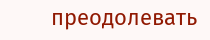преодолевать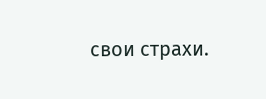свои страхи.